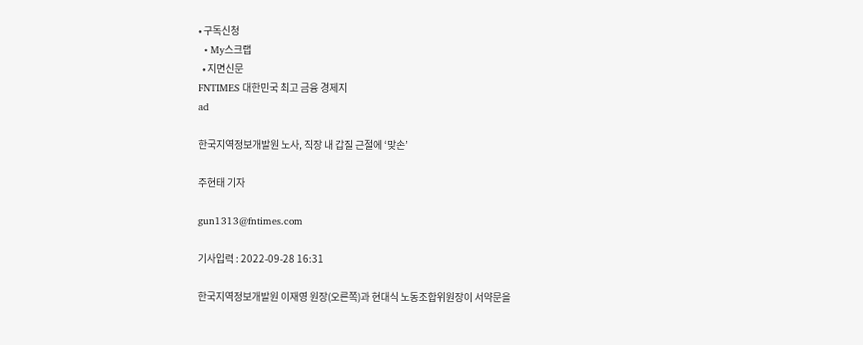• 구독신청
  • My스크랩
  • 지면신문
FNTIMES 대한민국 최고 금융 경제지
ad

한국지역정보개발원 노사, 직장 내 갑질 근절에 ‘맞손’

주현태 기자

gun1313@fntimes.com

기사입력 : 2022-09-28 16:31

한국지역정보개발원 이재영 원장(오른쪽)과 현대식 노동조합위원장이 서약문을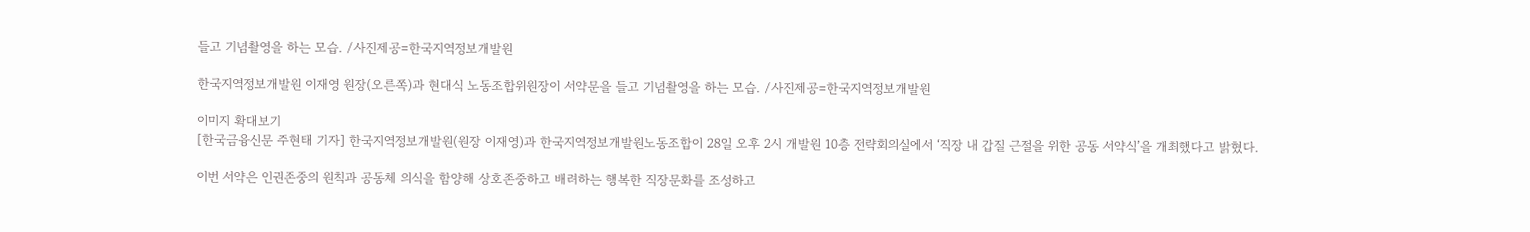들고 기념촬영을 하는 모습. /사진제공=한국지역정보개발원

한국지역정보개발원 이재영 원장(오른쪽)과 현대식 노동조합위원장이 서약문을 들고 기념촬영을 하는 모습. /사진제공=한국지역정보개발원

이미지 확대보기
[한국금융신문 주현태 기자] 한국지역정보개발원(원장 이재영)과 한국지역정보개발원노동조합이 28일 오후 2시 개발원 10층 전략회의실에서 ‘직장 내 갑질 근절을 위한 공동 서약식’을 개최했다고 밝혔다.

이번 서약은 인권존중의 원칙과 공동체 의식을 함양해 상호존중하고 배려하는 행복한 직장문화를 조성하고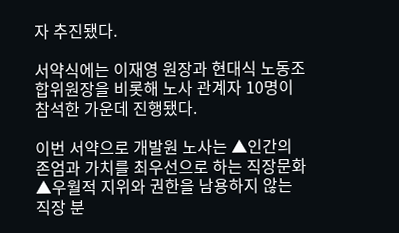자 추진됐다.

서약식에는 이재영 원장과 현대식 노동조합위원장을 비롯해 노사 관계자 10명이 참석한 가운데 진행됐다.

이번 서약으로 개발원 노사는 ▲인간의 존엄과 가치를 최우선으로 하는 직장문화 ▲우월적 지위와 권한을 남용하지 않는 직장 분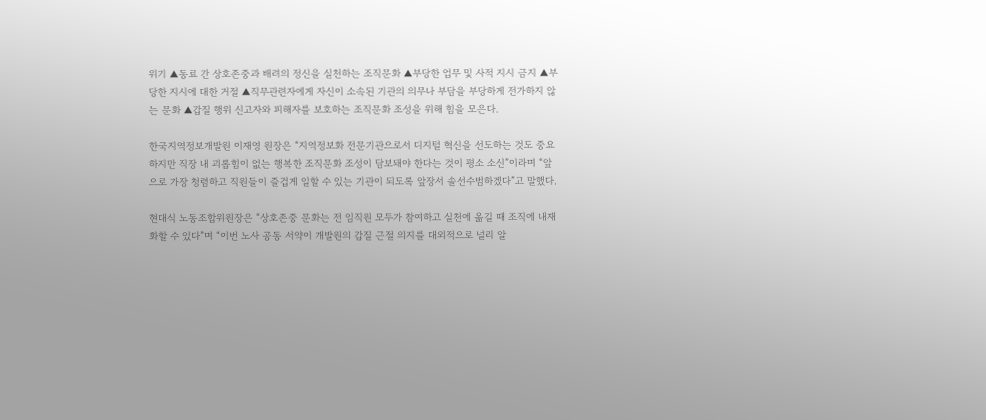위기 ▲동료 간 상호존중과 배려의 정신을 실천하는 조직문화 ▲부당한 업무 및 사적 지시 금지 ▲부당한 지시에 대한 거절 ▲직무관련자에게 자신이 소속된 기관의 의무나 부담을 부당하게 전가하지 않는 문화 ▲갑질 행위 신고자와 피해자를 보호하는 조직문화 조성을 위해 힘을 모은다.

한국지역정보개발원 이재영 원장은 “지역정보화 전문기관으로서 디지털 혁신을 선도하는 것도 중요하지만 직장 내 괴롭힘이 없는 행복한 조직문화 조성이 담보돼야 한다는 것이 평소 소신”이라며 “앞으로 가장 청렴하고 직원들이 즐겁게 일할 수 있는 기관이 되도록 앞장서 솔선수범하겠다”고 말했다.

현대식 노동조합위원장은 “상호존중 문화는 전 임직원 모두가 참여하고 실천에 옮길 때 조직에 내재화할 수 있다”며 “이번 노사 공동 서약이 개발원의 갑질 근절 의지를 대외적으로 널리 알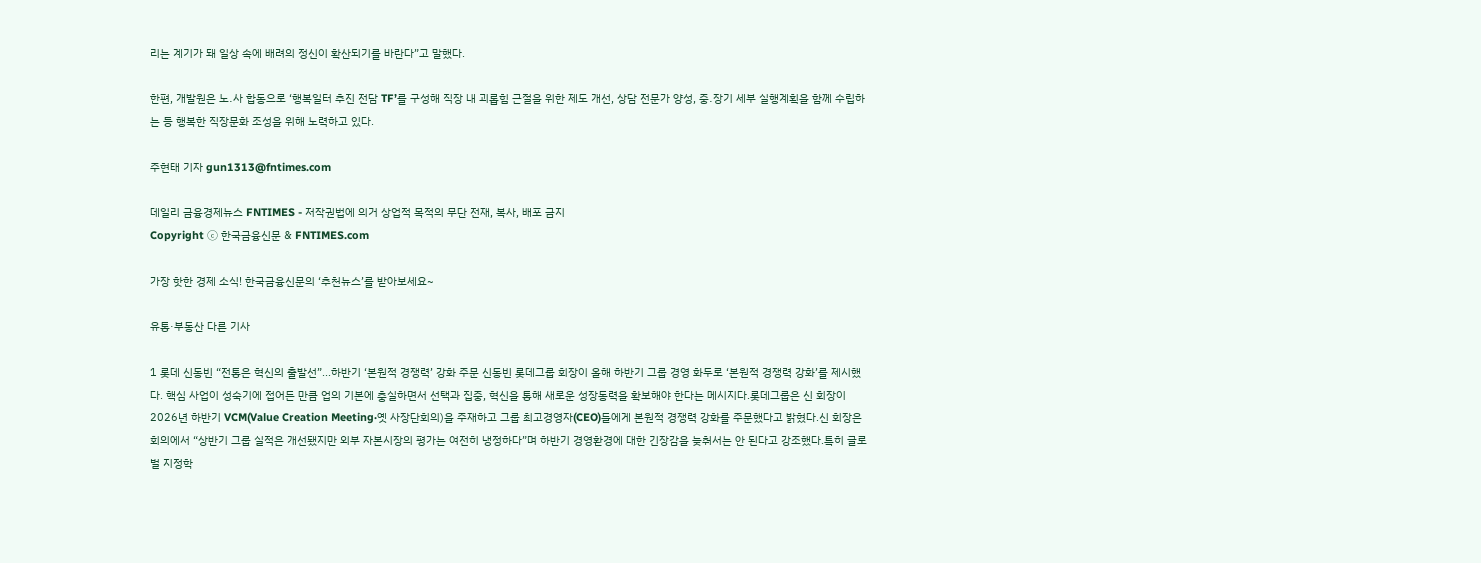리는 계기가 돼 일상 속에 배려의 정신이 확산되기를 바란다”고 말했다.

한편, 개발원은 노․사 합동으로 ‘행복일터 추진 전담 TF’를 구성해 직장 내 괴롭힘 근절을 위한 제도 개선, 상담 전문가 양성, 중․장기 세부 실행계획을 함께 수립하는 등 행복한 직장문화 조성을 위해 노력하고 있다.

주현태 기자 gun1313@fntimes.com

데일리 금융경제뉴스 FNTIMES - 저작권법에 의거 상업적 목적의 무단 전재, 복사, 배포 금지
Copyright ⓒ 한국금융신문 & FNTIMES.com

가장 핫한 경제 소식! 한국금융신문의 ‘추천뉴스’를 받아보세요~

유통·부동산 다른 기사

1 롯데 신동빈 “전통은 혁신의 출발선”...하반기 ‘본원적 경쟁력’ 강화 주문 신동빈 롯데그룹 회장이 올해 하반기 그룹 경영 화두로 ‘본원적 경쟁력 강화’를 제시했다. 핵심 사업이 성숙기에 접어든 만큼 업의 기본에 충실하면서 선택과 집중, 혁신을 통해 새로운 성장동력을 확보해야 한다는 메시지다.롯데그룹은 신 회장이 2026년 하반기 VCM(Value Creation Meeting·옛 사장단회의)을 주재하고 그룹 최고경영자(CEO)들에게 본원적 경쟁력 강화를 주문했다고 밝혔다.신 회장은 회의에서 “상반기 그룹 실적은 개선됐지만 외부 자본시장의 평가는 여전히 냉정하다”며 하반기 경영환경에 대한 긴장감을 늦춰서는 안 된다고 강조했다.특히 글로벌 지정학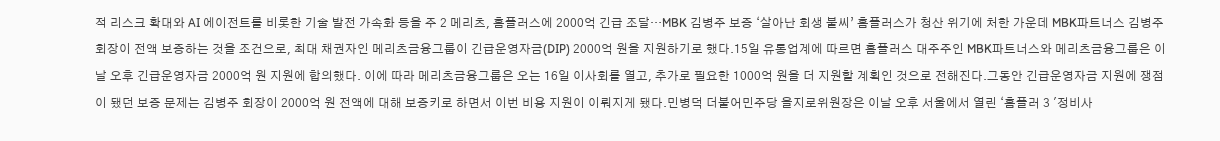적 리스크 확대와 AI 에이전트를 비롯한 기술 발전 가속화 등을 주 2 메리츠, 홈플러스에 2000억 긴급 조달…MBK 김병주 보증 ‘살아난 회생 불씨’ 홈플러스가 청산 위기에 처한 가운데 MBK파트너스 김병주 회장이 전액 보증하는 것을 조건으로, 최대 채권자인 메리츠금융그룹이 긴급운영자금(DIP) 2000억 원을 지원하기로 했다.15일 유통업계에 따르면 홈플러스 대주주인 MBK파트너스와 메리츠금융그룹은 이날 오후 긴급운영자금 2000억 원 지원에 합의했다. 이에 따라 메리츠금융그룹은 오는 16일 이사회를 열고, 추가로 필요한 1000억 원을 더 지원할 계획인 것으로 전해진다.그동안 긴급운영자금 지원에 쟁점이 됐던 보증 문제는 김병주 회장이 2000억 원 전액에 대해 보증키로 하면서 이번 비용 지원이 이뤄지게 됐다.민병덕 더불어민주당 을지로위원장은 이날 오후 서울에서 열린 ‘홈플러 3 '정비사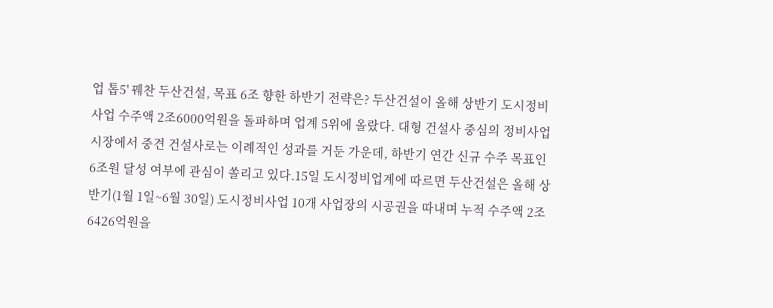업 톱5' 꿰찬 두산건설, 목표 6조 향한 하반기 전략은? 두산건설이 올해 상반기 도시정비사업 수주액 2조6000억원을 돌파하며 업계 5위에 올랐다. 대형 건설사 중심의 정비사업 시장에서 중견 건설사로는 이례적인 성과를 거둔 가운데, 하반기 연간 신규 수주 목표인 6조원 달성 여부에 관심이 쏠리고 있다.15일 도시정비업계에 따르면 두산건설은 올해 상반기(1월 1일~6월 30일) 도시정비사업 10개 사업장의 시공권을 따내며 누적 수주액 2조6426억원을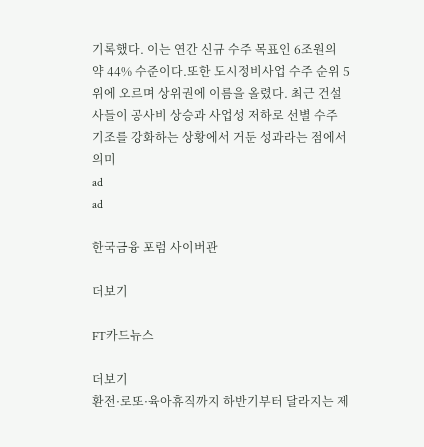기록했다. 이는 연간 신규 수주 목표인 6조원의 약 44% 수준이다.또한 도시정비사업 수주 순위 5위에 오르며 상위권에 이름을 올렸다. 최근 건설사들이 공사비 상승과 사업성 저하로 선별 수주 기조를 강화하는 상황에서 거둔 성과라는 점에서 의미
ad
ad

한국금융 포럼 사이버관

더보기

FT카드뉴스

더보기
환전·로또·육아휴직까지 하반기부터 달라지는 제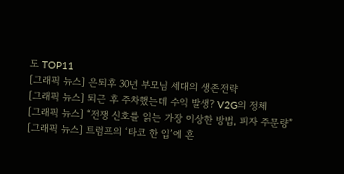도 TOP11
[그래픽 뉴스] 은퇴후 30년 부모님 세대의 생존전략
[그래픽 뉴스] 퇴근 후 주차했는데 수익 발생? V2G의 정체
[그래픽 뉴스] “전쟁 신호를 읽는 가장 이상한 방법, 피자 주문량”
[그래픽 뉴스] 트럼프의 ‘타코 한 입’에 흔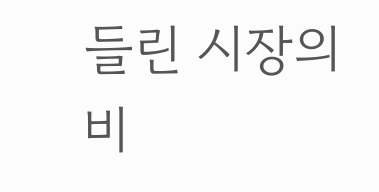들린 시장의 비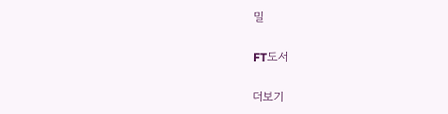밀

FT도서

더보기